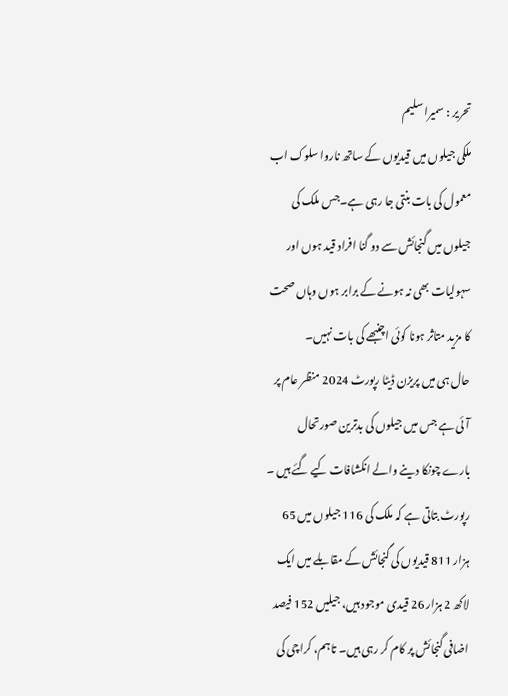تحریر : سمیرا سلیم
ملکی جیلوں میں قیدیوں کے ساتھ ناروا سلوک اب معمول کی بات بنتی جا رہی ہے۔جس ملک کی جیلوں میں گنجائش سے دو گنا افراد قید ہوں اور سہولیات بھی نہ ہونے کے برابر ہوں وہاں صحت کا مزید متاثر ہونا کوئی اچنبھے کی بات نہیں۔
حال ہی میں پریزن ڈیٹا رپورٹ 2024 منظر عام پر آئی ہے جس میں جیلوں کی بدترین صورتحال بارے چونکا دینے والے انکشافات کیے گئے ہیں ۔ رپورٹ بتاتی ہے کہ ملک کی 116 جیلوں میں 65 ہزار 811 قیدیوں کی گنجائش کے مقابلے میں ایک لاکھ 2 ہزار 26 قیدی موجود ہیں، جیلیں 152 فیصد اضافی گنجائش پر کام کر رہی ہیں۔ تاہم، کراچی کی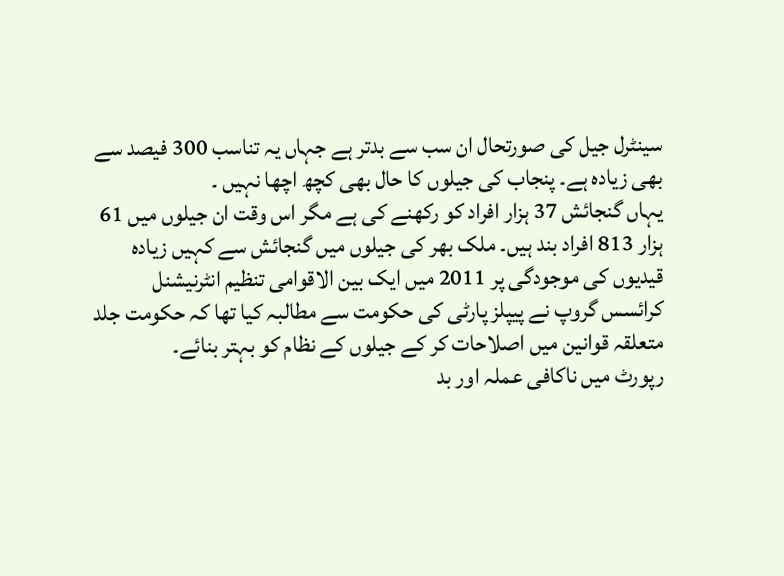سینٹرل جیل کی صورتحال ان سب سے بدتر ہے جہاں یہ تناسب 300 فیصد سے بھی زیادہ ہے۔ پنجاب کی جیلوں کا حال بھی کچھ اچھا نہیں ۔
یہاں گنجائش 37 ہزار افراد کو رکھنے کی ہے مگر اس وقت ان جیلوں میں 61 ہزار 813 افراد بند ہیں۔ ملک بھر کی جیلوں میں گنجائش سے کہیں زیادہ قیدیوں کی موجودگی پر 2011 میں ایک بین الاقوامی تنظیم انٹرنیشنل کرائسس گروپ نے پیپلز پارٹی کی حکومت سے مطالبہ کیا تھا کہ حکومت جلد متعلقہ قوانین میں اصلاحات کر کے جیلوں کے نظام کو بہتر بنائے۔
رپورٹ میں ناکافی عملہ اور بد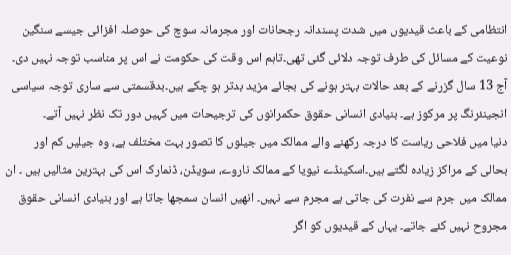انتظامی کے باعث قیدیوں میں شدت پسندانہ رجحانات اور مجرمانہ سوچ کی حوصلہ افزائی جیسے سنگین نوعیت کے مسائل کی طرف توجہ دلائی گئی تھی۔تاہم اس وقت کی حکومت نے اس پر مناسب توجہ نہیں دی۔ آج 13 سال گزرنے کے بعد حالات بہتر ہونے کی بجائے مزید بدتر ہو چکے ہیں۔بدقسمتی سے ساری توجہ سیاسی انجینئرنگ پر مرکوز ہے۔ بنیادی انسانی حقوق حکمرانوں کی ترجیحات میں کہیں دور تک نظر نہیں آتے۔
دنیا میں فلاحی ریاست کا درجہ رکھنے والے ممالک میں جیلوں کا تصور بہت مختلف ہے، وہ جیلیں کم اور بحالی کے مراکز زیادہ لگتے ہیں۔اسکینڈے نیویا کے ممالک ناروے، سویڈن، ڈنمارک اس کی بہترین مثالیں ہیں ۔ ان ممالک میں جرم سے نفرت کی جاتی ہے مجرم سے نہیں۔ انھیں انسان سمجھا جاتا ہے اور بنیادی انسانی حقوق مجروح نہیں کئے جاتے۔ یہاں کے قیدیوں کو اگر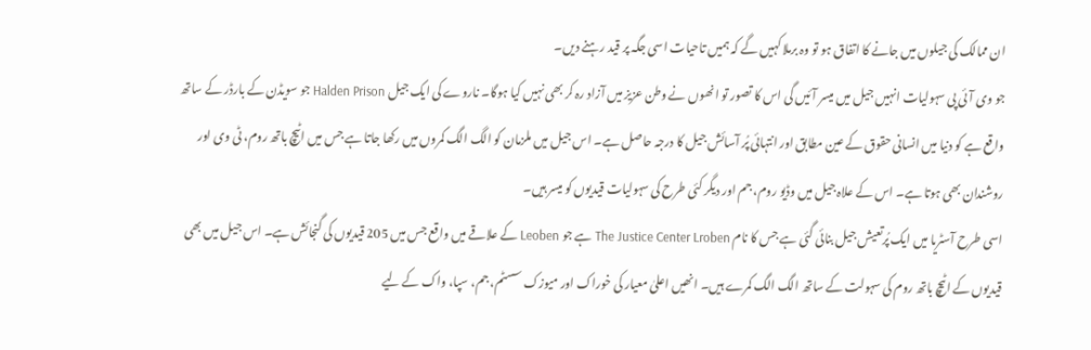ان ممالک کی جیلوں میں جانے کا اتفاق ہو تو وہ برملا کہیں گے کہ ہمیں تاحیات اسی جگہ پر قید رہنے دیں۔
جو وی آئی پی سہولیات انہیں جیل میں میسر آئیں گی اس کا تصور تو انھوں نے وطن عزیز میں آزاد رہ کر بھی نہیں کیا ہوگا۔ ناروے کی ایک جیل Halden Prison جو سویڈن کے بارڈر کے ساتھ واقع ہے کو دنیا میں انسانی حقوق کے عین مطابق اور انتہائی پُر آسائش جیل کا درجہ حاصل ہے۔ اس جیل میں ملزمان کو الگ الگ کمروں میں رکھا جاتا ہے جس میں اٹیچ باتھ روم، ٹی وی اور روشندان بھی ہوتا ہے۔ اس کے علاہ جیل میں وڈیو روم، جم اور دیگر کئی طرح کی سہولیات قیدیوں کو میسر ہیں۔
اسی طرح آسٹریا میں ایک پُرتعیش جیل بنائی گئی ہے جس کا نام The Justice Center Lroben ہے جو Leoben کے علاقے میں واقع جس میں 205 قیدیوں کی گنجائش ہے۔ اس جیل میں بھی قیدیوں کے اٹیچ باتھ روم کی سہولت کے ساتھ الگ الگ کمرے ہیں۔ انھیں اعلیٰ معیار کی خوراک اور میوزک سسٹم، جم، سپا، واک کے لیے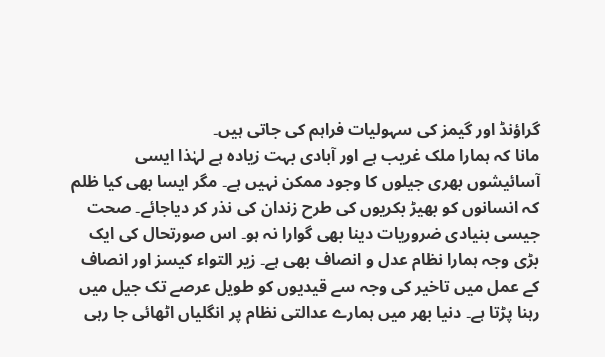گراؤنڈ اور گیمز کی سہولیات فراہم کی جاتی ہیں۔
مانا کہ ہمارا ملک غریب ہے اور آبادی بہت زیادہ ہے لہٰذا ایسی آسائیشوں بھری جیلوں کا وجود ممکن نہیں ہے۔ مگر ایسا بھی کیا ظلم کہ انسانوں کو بھیڑ بکریوں کی طرح زندان کی نذر کر دیاجائے۔ صحت جیسی بنیادی ضروریات دینا بھی گوارا نہ ہو۔ اس صورتحال کی ایک بڑی وجہ ہمارا نظام عدل و انصاف بھی ہے۔ زیر التواء کیسز اور انصاف کے عمل میں تاخیر کی وجہ سے قیدیوں کو طویل عرصے تک جیل میں رہنا پڑتا ہے۔ دنیا بھر میں ہمارے عدالتی نظام پر انگلیاں اٹھائی جا رہی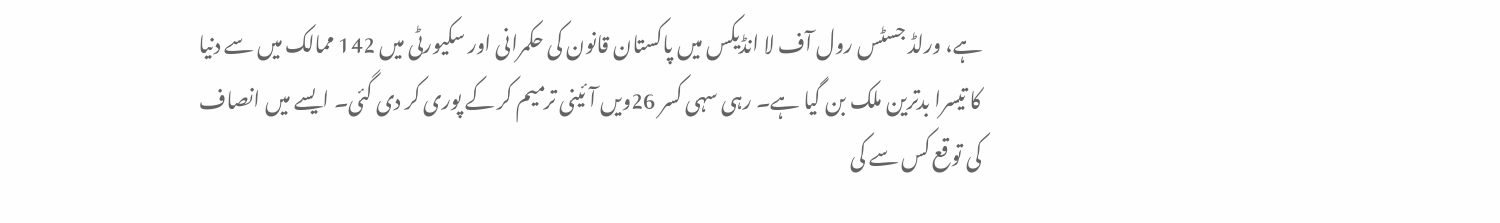ہے، ورلڈ جسٹس رول آف لا انڈیکس میں پاکستان قانون کی حکمرانی اور سکیورٹی میں 142 ممالک میں سے دنیا کا تیسرا بدترین ملک بن گیا ہے۔ رہی سہی کسر 26ویں آئینی ترمیم کر کے پوری کر دی گئی۔ ایسے میں انصاف کی توقع کس سے کی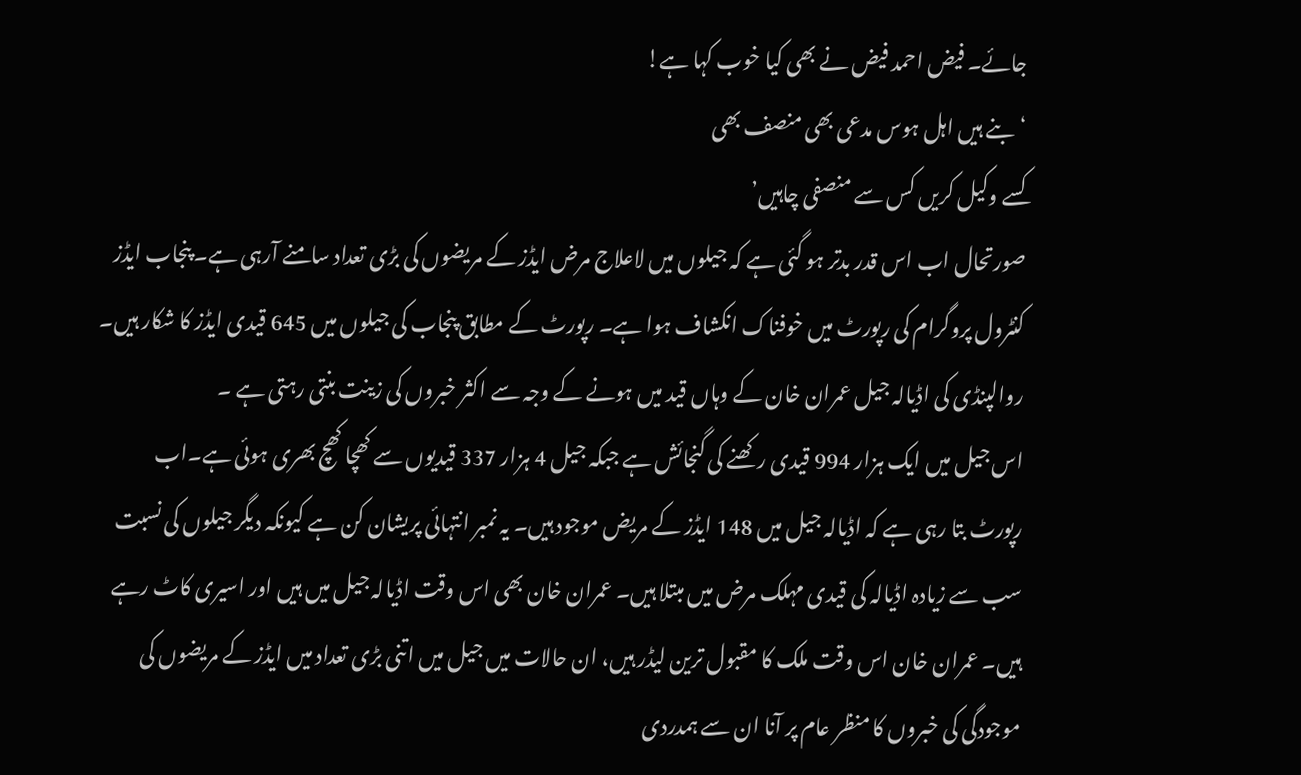جائے۔ فیض احمد فیض نے بھی کیا خوب کہا ہے!
‘بنے ہیں اہل ہوس مدعی بھی منصف بھی
کسے وکیل کریں کس سے منصفی چاہیں’
صورتحال اب اس قدر بدتر ہو گئی ہے کہ جیلوں میں لاعلاج مرض ایڈز کے مریضوں کی بڑی تعداد سامنے آرہی ہے۔ پنجاب ایڈز کنٹرول پروگرام کی رپورٹ میں خوفناک انکشاف ہوا ہے۔ رپورٹ کے مطابق پنجاب کی جیلوں میں 645 قیدی ایڈز کا شکار ہیں۔ روالپنڈی کی اڈیالہ جیل عمران خان کے وہاں قید میں ہونے کے وجہ سے اکثر خبروں کی زینت بنتی رہتی ہے ۔
اس جیل میں ایک ہزار 994 قیدی رکھنے کی گنجائش ہے جبکہ جیل 4 ہزار 337 قیدیوں سے کھچا کھچ بھری ہوئی ہے۔اب رپورٹ بتا رہی ہے کہ اڈیالہ جیل میں 148 ایڈز کے مریض موجود ہیں۔ یہ نمبر انتہائی پریشان کن ہے کیونکہ دیگر جیلوں کی نسبت سب سے زیادہ اڈیالہ کی قیدی مہلک مرض میں مبتلا ہیں۔ عمران خان بھی اس وقت اڈیالہ جیل میں ہیں اور اسیری کاٹ رہے ہیں۔ عمران خان اس وقت ملک کا مقبول ترین لیڈر ہیں، ان حالات میں جیل میں اتنی بڑی تعداد میں ایڈز کے مریضوں کی موجودگی کی خبروں کا منظر عام پر آنا ان سے ہمدردی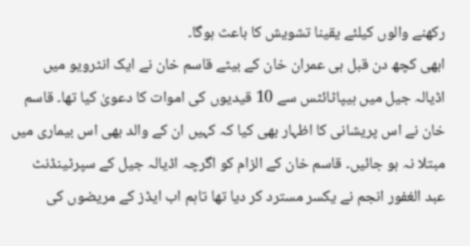رکھنے والوں کیلئے یقینا تشویش کا باعث ہوگا۔
ابھی کچھ دن قبل ہی عمران خان کے بیٹے قاسم خان نے ایک انٹرویو میں اڈیالہ جیل میں ہیپاٹائٹس سے 10 قیدیوں کی اموات کا دعویٰ کیا تھا۔ قاسم خان نے اس پریشانی کا اظہار بھی کیا کہ کہیں ان کے والد بھی اس بیماری میں مبتلا نہ ہو جائیں۔ قاسم خان کے الزام کو اگرچہ اڈیالہ جیل کے سپرٹینڈنٹ عبد الغفور انجم نے یکسر مسترد کر دیا تھا تاہم اب ایڈز کے مریضوں کی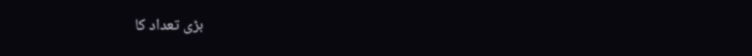بڑی تعداد کا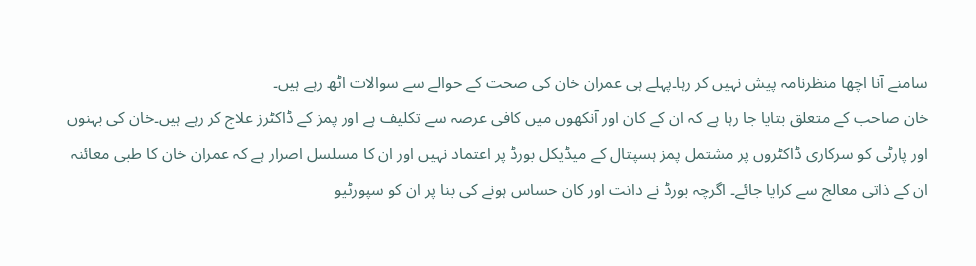سامنے آنا اچھا منظرنامہ پیش نہیں کر رہا۔پہلے ہی عمران خان کی صحت کے حوالے سے سوالات اٹھ رہے ہیں۔
خان صاحب کے متعلق بتایا جا رہا ہے کہ ان کے کان اور آنکھوں میں کافی عرصہ سے تکلیف ہے اور پمز کے ڈاکٹرز علاج کر رہے ہیں۔خان کی بہنوں اور پارٹی کو سرکاری ڈاکٹروں پر مشتمل پمز ہسپتال کے میڈیکل بورڈ پر اعتماد نہیں اور ان کا مسلسل اصرار ہے کہ عمران خان کا طبی معائنہ ان کے ذاتی معالج سے کرایا جائے۔ اگرچہ بورڈ نے دانت اور کان حساس ہونے کی بنا پر ان کو سپورٹیو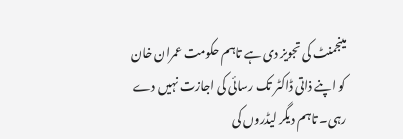مینجمنٹ کی تجویز دی ہے تاہم حکومت عمران خان کو اپنے ذاتی ڈاکٹر تک رسائی کی اجازت نہیں دے رہی۔ تاہم دیگر لیڈروں کی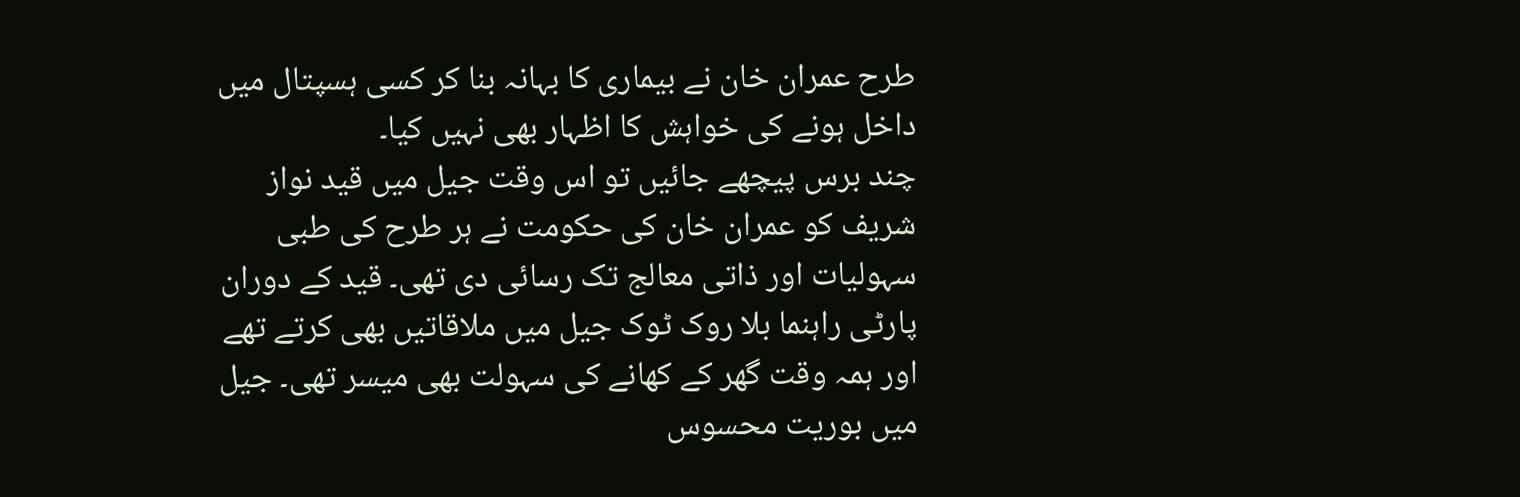طرح عمران خان نے بیماری کا بہانہ بنا کر کسی ہسپتال میں داخل ہونے کی خواہش کا اظہار بھی نہیں کیا۔
چند برس پیچھے جائیں تو اس وقت جیل میں قید نواز شریف کو عمران خان کی حکومت نے ہر طرح کی طبی سہولیات اور ذاتی معالج تک رسائی دی تھی۔ قید کے دوران پارٹی راہنما بلا روک ٹوک جیل میں ملاقاتیں بھی کرتے تھے اور ہمہ وقت گھر کے کھانے کی سہولت بھی میسر تھی۔ جیل میں بوریت محسوس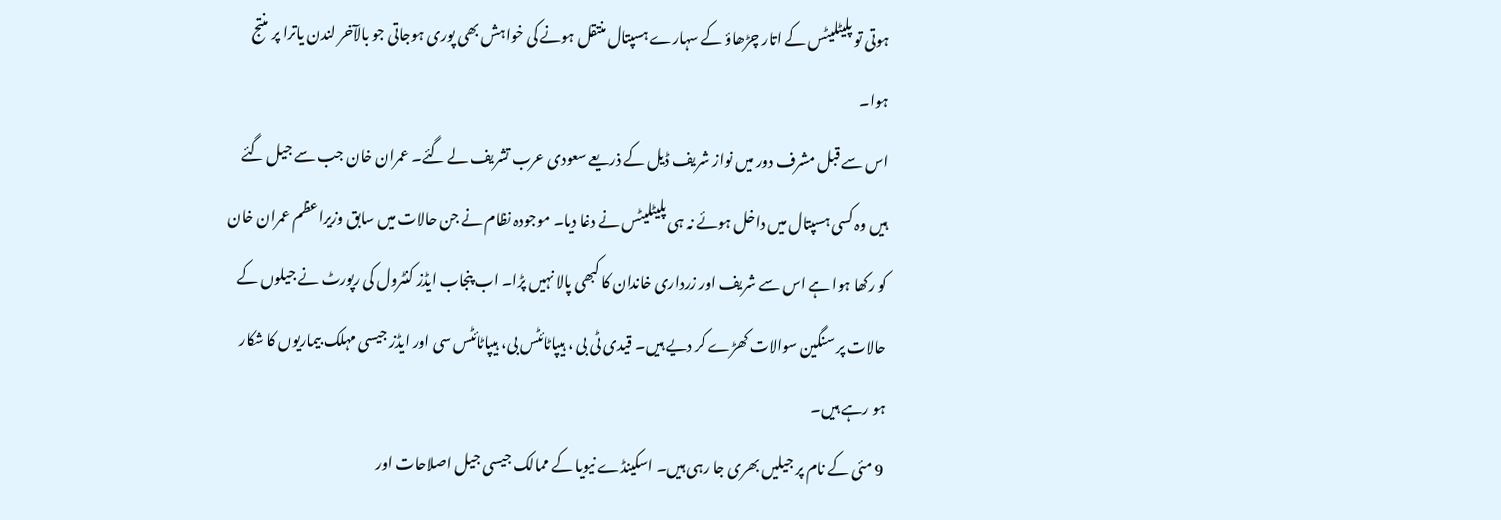ہوتی تو پلیٹلیٹس کے اتار چڑھاؤ کے سہارے ہسپتال منتقل ہونے کی خواہش بھی پوری ہوجاتی جو بالآخر لندن یاترا پر منتج ہوا۔
اس سے قبل مشرف دور میں نواز شریف ڈیل کے ذریعے سعودی عرب تشریف لے گئے۔ عمران خان جب سے جیل گئے ہیں وہ کسی ہسپتال میں داخل ہوئے نہ ہی پلیٹلیٹس نے دغا دیا۔ موجودہ نظام نے جن حالات میں سابق وزیراعظم عمران خان کو رکھا ہوا ہے اس سے شریف اور زرداری خاندان کا کبھی پالا نہیں پڑا۔ اب پنجاب ایڈز کنٹرول کی رپورٹ نے جیلوں کے حالات پر سنگین سوالات کھڑے کر دیے ہیں۔ قیدی ٹی بی ، ہیپاٹائٹس بی، ہیپاٹائٹس سی اور ایڈز جیسی مہلک بیماریوں کا شکار ہو رہے ہیں۔
9 مئی کے نام پر جیلیں بھری جا رہی ہیں۔ اسکینڈے نیویا کے ممالک جیسی جیل اصلاحات اور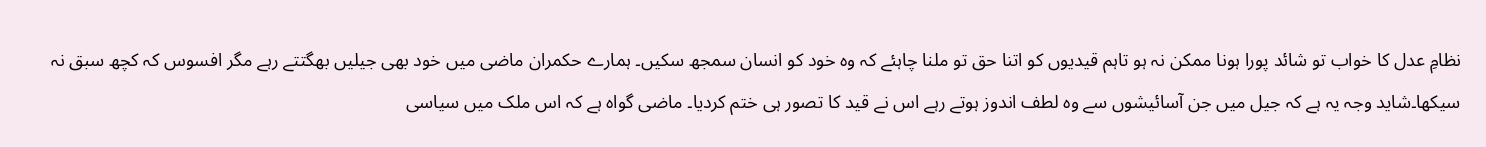نظامِ عدل کا خواب تو شائد پورا ہونا ممکن نہ ہو تاہم قیدیوں کو اتنا حق تو ملنا چاہئے کہ وہ خود کو انسان سمجھ سکیں۔ ہمارے حکمران ماضی میں خود بھی جیلیں بھگتتے رہے مگر افسوس کہ کچھ سبق نہ سیکھا۔شاید وجہ یہ ہے کہ جیل میں جن آسائیشوں سے وہ لطف اندوز ہوتے رہے اس نے قید کا تصور ہی ختم کردیا۔ ماضی گواہ ہے کہ اس ملک میں سیاسی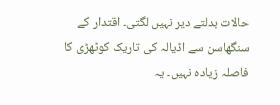حالات بدلتے دیر نہیں لگتی۔ اقتدار کے سنگھاسن سے اڈیالہ کی تاریک کوٹھڑی کا فاصلہ زیادہ نہیں۔ یہ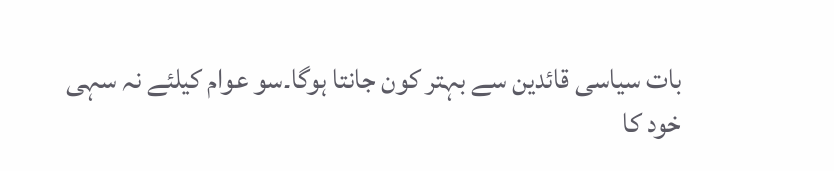بات سیاسی قائدین سے بہتر کون جانتا ہوگا۔سو عوام کیلئے نہ سہی خود کا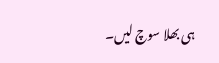ہی بھلا سوچ لیں۔